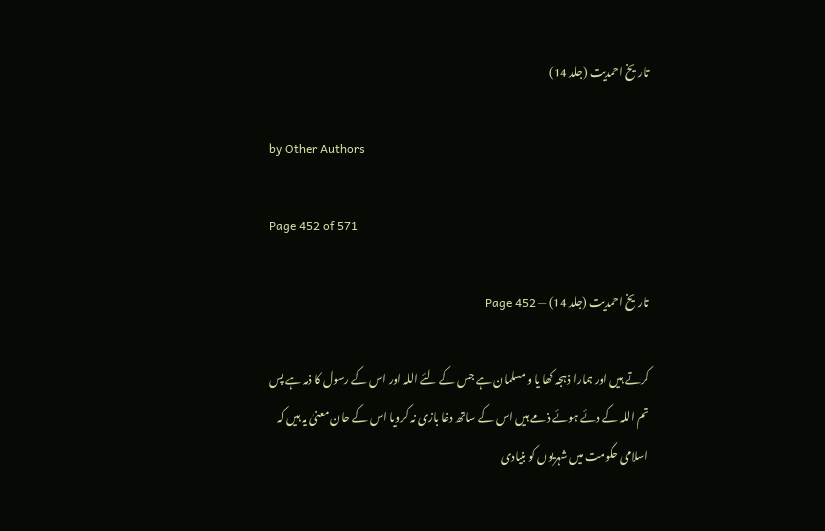تاریخ احمدیت (جلد 14)

by Other Authors

Page 452 of 571

تاریخ احمدیت (جلد 14) — Page 452

کرتے ہیں اور ہمارا ذہجہ کھا یا و مسلمان ہے جس کے لئے اللہ اور اس کے رسول کا ذمہ ہے پس تم اللہ کے دئے ہوئے ذمے ہیں اس کے ساتھ دغا بازی نہ کرویا اس کے حان معنیٰ یہ ہیں کہ اسلامی حکومت میں شہریوں کو بنیادی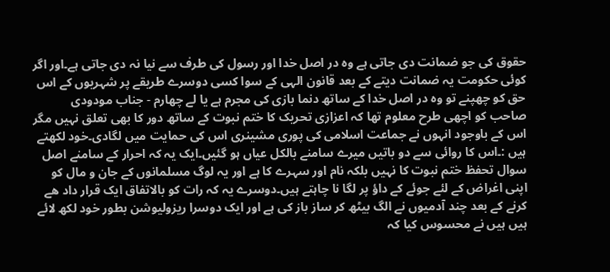حقوق کی جو ضمانت دی جاتی ہے وہ در اصل خدا اور رسول کی طرف سے نیا نہ دی جاتی ہے۔اور اگر کوئی حکومت یہ ضمانت دیتے کے بعد قانون الہی کے سوا کسی دوسرے طریقے پر شہریوں کے اس حق کو چھپنے تو وہ در اصل خدا کے ساتھ دنما بازی کی مجرم ہے یا لے چهارم - جناب مودودی صاحب کو اچھی طرح معلوم تھا کہ اعزازی تحریک کا ختم نبوت کے ساتھ دور کا بھی تعلق نہیں مگر اس کے باوجود انہوں نے جماعت اسلامی کی پوری مشینری اس کی حمایت میں لگادی۔خود لکھتے ہیں :۔اس کا روائی سے دو باتیں میرے سامنے بالکل عیاں ہو گئیں۔ایک یہ کہ احرار کے سامنے اصل سوال تحفظ ختم نبوت کا نہیں بلکہ نام اور سہرے کا ہے اور یہ لوگ مسلمانوں کے جان و مال کو اپنی اغراض کے لئے جوئے کے داؤ پر لگا نا چاہتے ہیں۔دوسرے یہ کہ رات کو بالاتفاق ایک قرار داد ھے کرنے کے بعد چند آدمیوں نے الگ بیٹھ کر ساز باز کی ہے اور ایک دوسرا ریزولیوشن بطور خود لکھ لائے ہیں ہیں نے محسوس کیا کہ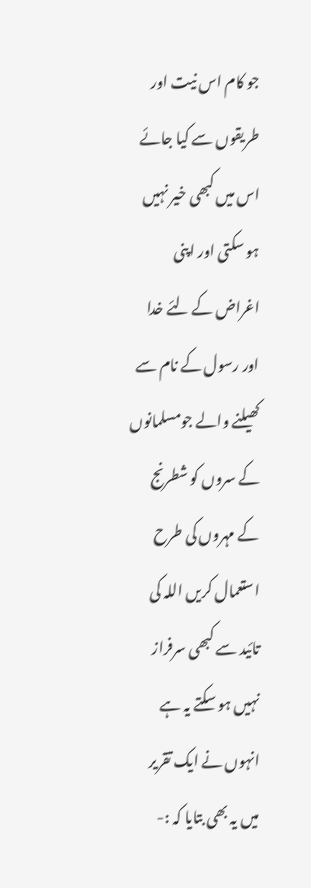جو کام اس نیت اور طریقوں سے کیا جائے اس میں کبھی خیر نہیں ہو سکتی اور اپنی اغراض کے لئے خدا اور رسول کے نام سے کھیلنے والے جومسلمانوں کے سروں کو شطرنج کے مہروں کی طرح استعمال کریں اللہ کی تائید سے کبھی سرفراز نہیں ہو سکتے یہ ہے انہوں نے ایک تقریر میں یہ بھی بتایا کہ :-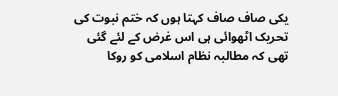یکی صاف صاف کہتا ہوں کہ ختم نبوت کی تحریک اٹھوائی ہی اس غرض کے لئے گئی تھی کہ مطالبہ نظام اسلامی کو روکا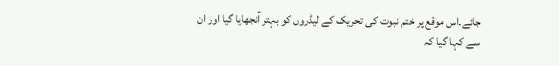جائے۔اس موقع پر ختم نبوت کی تحریک کے لیڈروں کو بہتر آنجھایا گیا اور ان سے کہا گیا کہ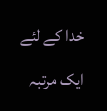خدا کے لئے ایک مرتبہ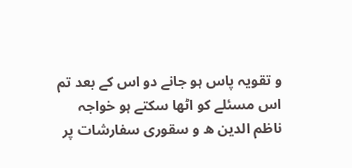و تقویہ پاس ہو جانے دو اس کے بعد تم اس مسئلے کو اٹھا سکتے ہو خواجہ ناظم الدین ه و سقوری سفارشات پر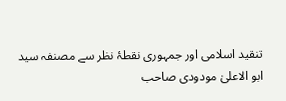تنقید اسلامی اور جمہوری نقطۂ نظر سے مصنفہ سید ابو الاعلیٰ مودودی صاحب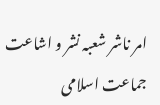امر ناشر شعبہ نشر و اشاعت جماعت اسلامی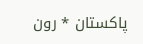پاکستان * رون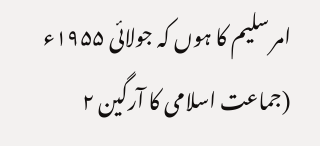امر سلیم کا ہوں کہ جولائی ۱۹۵۵ء (جماعت اسلامی کا آرگین ۲